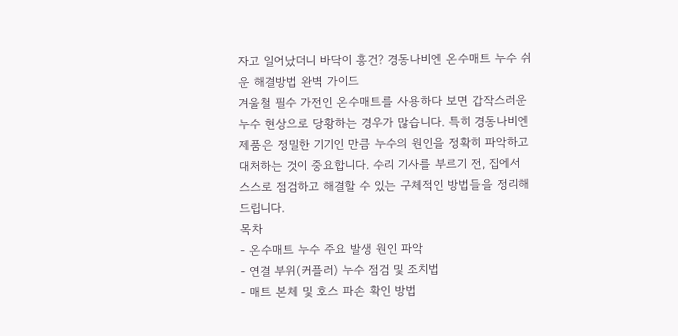자고 일어났더니 바닥이 흥건? 경동나비엔 온수매트 누수 쉬운 해결방법 완벽 가이드
겨울철 필수 가전인 온수매트를 사용하다 보면 갑작스러운 누수 현상으로 당황하는 경우가 많습니다. 특히 경동나비엔 제품은 정밀한 기기인 만큼 누수의 원인을 정확히 파악하고 대처하는 것이 중요합니다. 수리 기사를 부르기 전, 집에서 스스로 점검하고 해결할 수 있는 구체적인 방법들을 정리해 드립니다.
목차
- 온수매트 누수 주요 발생 원인 파악
- 연결 부위(커플러) 누수 점검 및 조치법
- 매트 본체 및 호스 파손 확인 방법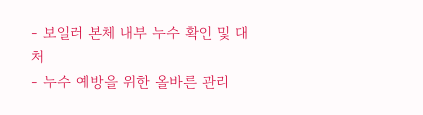- 보일러 본체 내부 누수 확인 및 대처
- 누수 예방을 위한 올바른 관리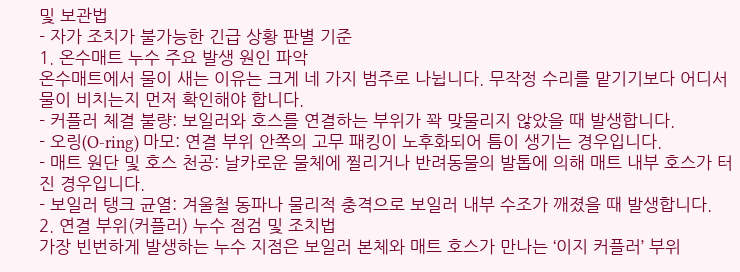및 보관법
- 자가 조치가 불가능한 긴급 상황 판별 기준
1. 온수매트 누수 주요 발생 원인 파악
온수매트에서 물이 새는 이유는 크게 네 가지 범주로 나뉩니다. 무작정 수리를 맡기기보다 어디서 물이 비치는지 먼저 확인해야 합니다.
- 커플러 체결 불량: 보일러와 호스를 연결하는 부위가 꽉 맞물리지 않았을 때 발생합니다.
- 오링(O-ring) 마모: 연결 부위 안쪽의 고무 패킹이 노후화되어 틈이 생기는 경우입니다.
- 매트 원단 및 호스 천공: 날카로운 물체에 찔리거나 반려동물의 발톱에 의해 매트 내부 호스가 터진 경우입니다.
- 보일러 탱크 균열: 겨울철 동파나 물리적 충격으로 보일러 내부 수조가 깨졌을 때 발생합니다.
2. 연결 부위(커플러) 누수 점검 및 조치법
가장 빈번하게 발생하는 누수 지점은 보일러 본체와 매트 호스가 만나는 ‘이지 커플러’ 부위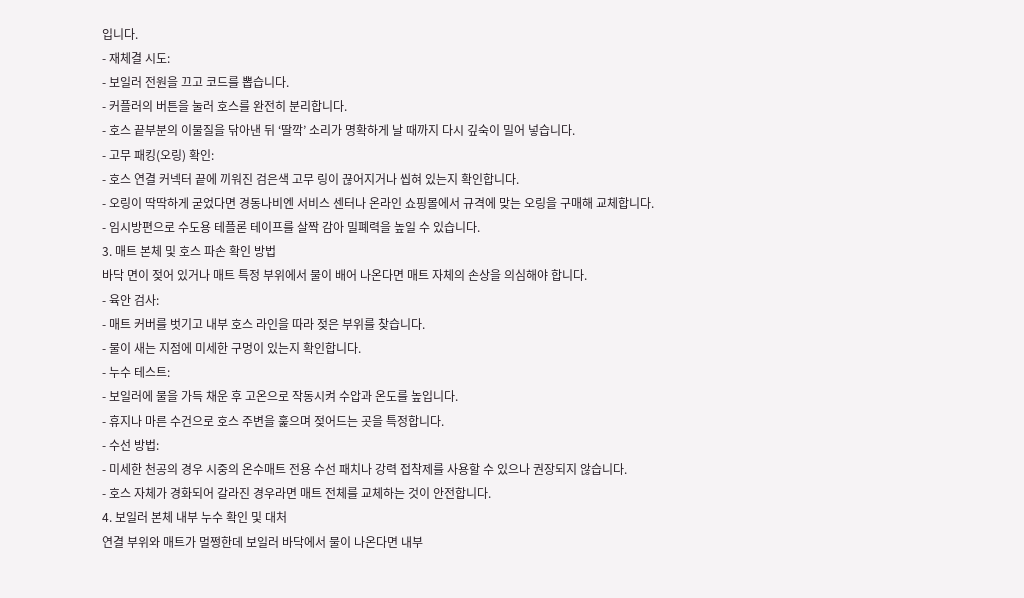입니다.
- 재체결 시도:
- 보일러 전원을 끄고 코드를 뽑습니다.
- 커플러의 버튼을 눌러 호스를 완전히 분리합니다.
- 호스 끝부분의 이물질을 닦아낸 뒤 ‘딸깍’ 소리가 명확하게 날 때까지 다시 깊숙이 밀어 넣습니다.
- 고무 패킹(오링) 확인:
- 호스 연결 커넥터 끝에 끼워진 검은색 고무 링이 끊어지거나 씹혀 있는지 확인합니다.
- 오링이 딱딱하게 굳었다면 경동나비엔 서비스 센터나 온라인 쇼핑몰에서 규격에 맞는 오링을 구매해 교체합니다.
- 임시방편으로 수도용 테플론 테이프를 살짝 감아 밀폐력을 높일 수 있습니다.
3. 매트 본체 및 호스 파손 확인 방법
바닥 면이 젖어 있거나 매트 특정 부위에서 물이 배어 나온다면 매트 자체의 손상을 의심해야 합니다.
- 육안 검사:
- 매트 커버를 벗기고 내부 호스 라인을 따라 젖은 부위를 찾습니다.
- 물이 새는 지점에 미세한 구멍이 있는지 확인합니다.
- 누수 테스트:
- 보일러에 물을 가득 채운 후 고온으로 작동시켜 수압과 온도를 높입니다.
- 휴지나 마른 수건으로 호스 주변을 훑으며 젖어드는 곳을 특정합니다.
- 수선 방법:
- 미세한 천공의 경우 시중의 온수매트 전용 수선 패치나 강력 접착제를 사용할 수 있으나 권장되지 않습니다.
- 호스 자체가 경화되어 갈라진 경우라면 매트 전체를 교체하는 것이 안전합니다.
4. 보일러 본체 내부 누수 확인 및 대처
연결 부위와 매트가 멀쩡한데 보일러 바닥에서 물이 나온다면 내부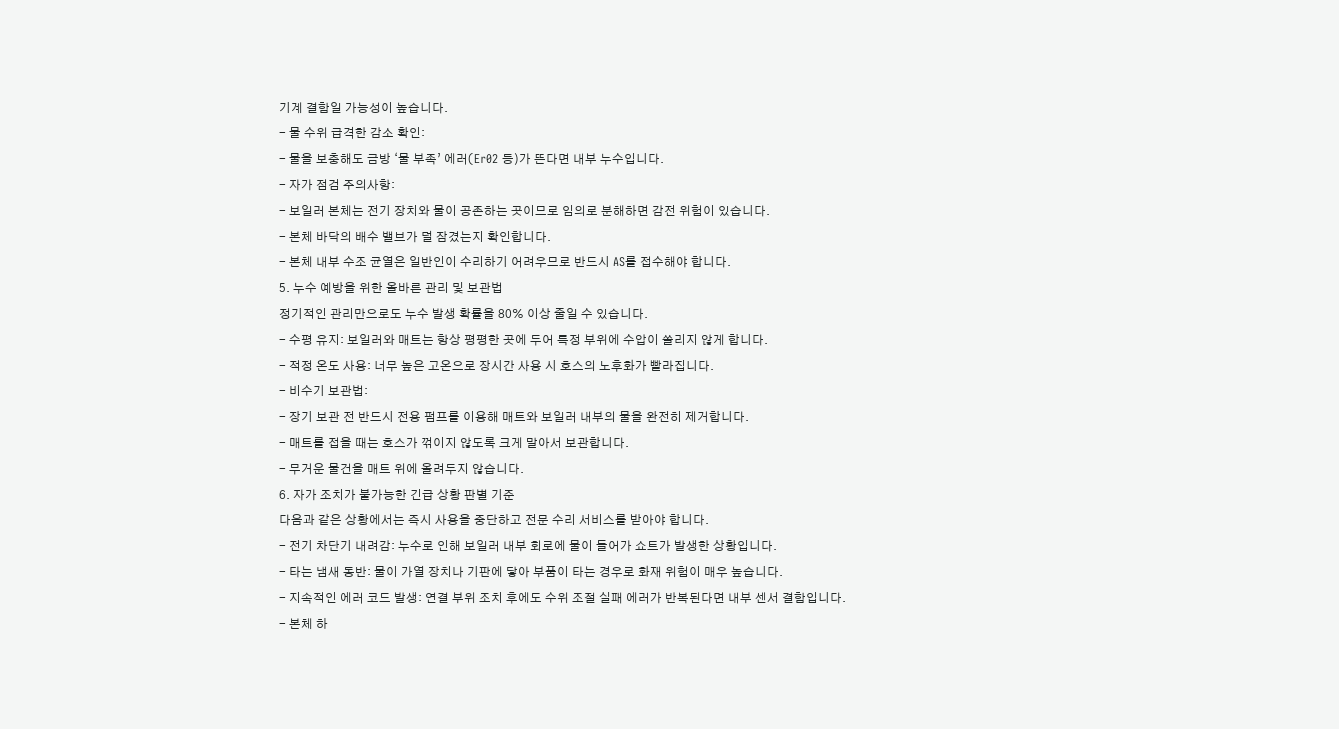기계 결함일 가능성이 높습니다.
- 물 수위 급격한 감소 확인:
- 물을 보충해도 금방 ‘물 부족’ 에러(Er02 등)가 뜬다면 내부 누수입니다.
- 자가 점검 주의사항:
- 보일러 본체는 전기 장치와 물이 공존하는 곳이므로 임의로 분해하면 감전 위험이 있습니다.
- 본체 바닥의 배수 밸브가 덜 잠겼는지 확인합니다.
- 본체 내부 수조 균열은 일반인이 수리하기 어려우므로 반드시 AS를 접수해야 합니다.
5. 누수 예방을 위한 올바른 관리 및 보관법
정기적인 관리만으로도 누수 발생 확률을 80% 이상 줄일 수 있습니다.
- 수평 유지: 보일러와 매트는 항상 평평한 곳에 두어 특정 부위에 수압이 쏠리지 않게 합니다.
- 적정 온도 사용: 너무 높은 고온으로 장시간 사용 시 호스의 노후화가 빨라집니다.
- 비수기 보관법:
- 장기 보관 전 반드시 전용 펌프를 이용해 매트와 보일러 내부의 물을 완전히 제거합니다.
- 매트를 접을 때는 호스가 꺾이지 않도록 크게 말아서 보관합니다.
- 무거운 물건을 매트 위에 올려두지 않습니다.
6. 자가 조치가 불가능한 긴급 상황 판별 기준
다음과 같은 상황에서는 즉시 사용을 중단하고 전문 수리 서비스를 받아야 합니다.
- 전기 차단기 내려감: 누수로 인해 보일러 내부 회로에 물이 들어가 쇼트가 발생한 상황입니다.
- 타는 냄새 동반: 물이 가열 장치나 기판에 닿아 부품이 타는 경우로 화재 위험이 매우 높습니다.
- 지속적인 에러 코드 발생: 연결 부위 조치 후에도 수위 조절 실패 에러가 반복된다면 내부 센서 결함입니다.
- 본체 하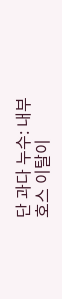단 과다 누수: 내부 호스 이탈이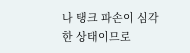나 탱크 파손이 심각한 상태이므로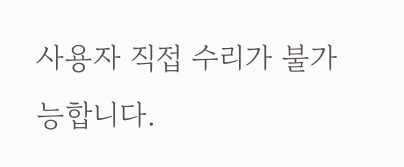사용자 직접 수리가 불가능합니다.